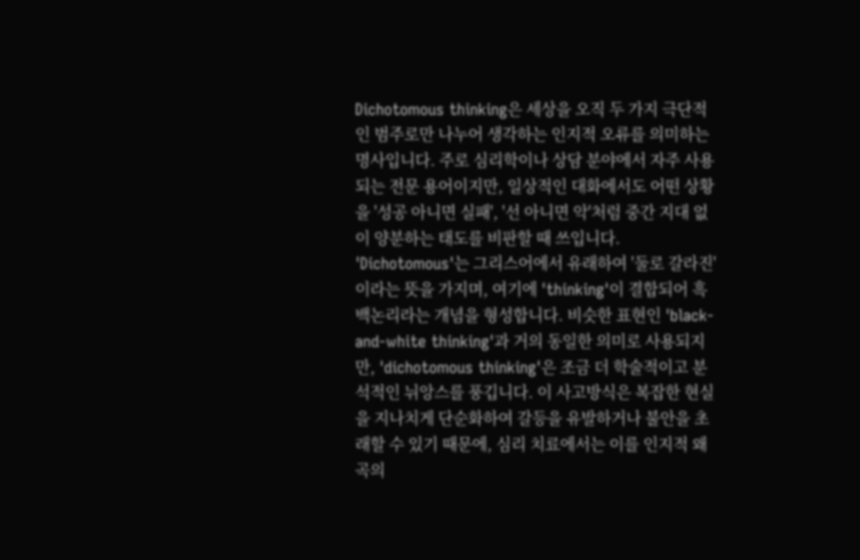Dichotomous thinking은 세상을 오직 두 가지 극단적인 범주로만 나누어 생각하는 인지적 오류를 의미하는 명사입니다. 주로 심리학이나 상담 분야에서 자주 사용되는 전문 용어이지만, 일상적인 대화에서도 어떤 상황을 '성공 아니면 실패', '선 아니면 악'처럼 중간 지대 없이 양분하는 태도를 비판할 때 쓰입니다. 'Dichotomous'는 그리스어에서 유래하여 '둘로 갈라진'이라는 뜻을 가지며, 여기에 'thinking'이 결합되어 흑백논리라는 개념을 형성합니다. 비슷한 표현인 'black-and-white thinking'과 거의 동일한 의미로 사용되지만, 'dichotomous thinking'은 조금 더 학술적이고 분석적인 뉘앙스를 풍깁니다. 이 사고방식은 복잡한 현실을 지나치게 단순화하여 갈등을 유발하거나 불안을 초래할 수 있기 때문에, 심리 치료에서는 이를 인지적 왜곡의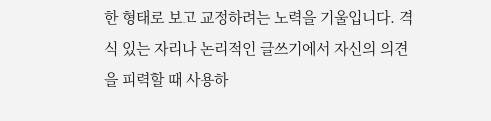한 형태로 보고 교정하려는 노력을 기울입니다. 격식 있는 자리나 논리적인 글쓰기에서 자신의 의견을 피력할 때 사용하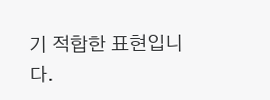기 적합한 표현입니다.